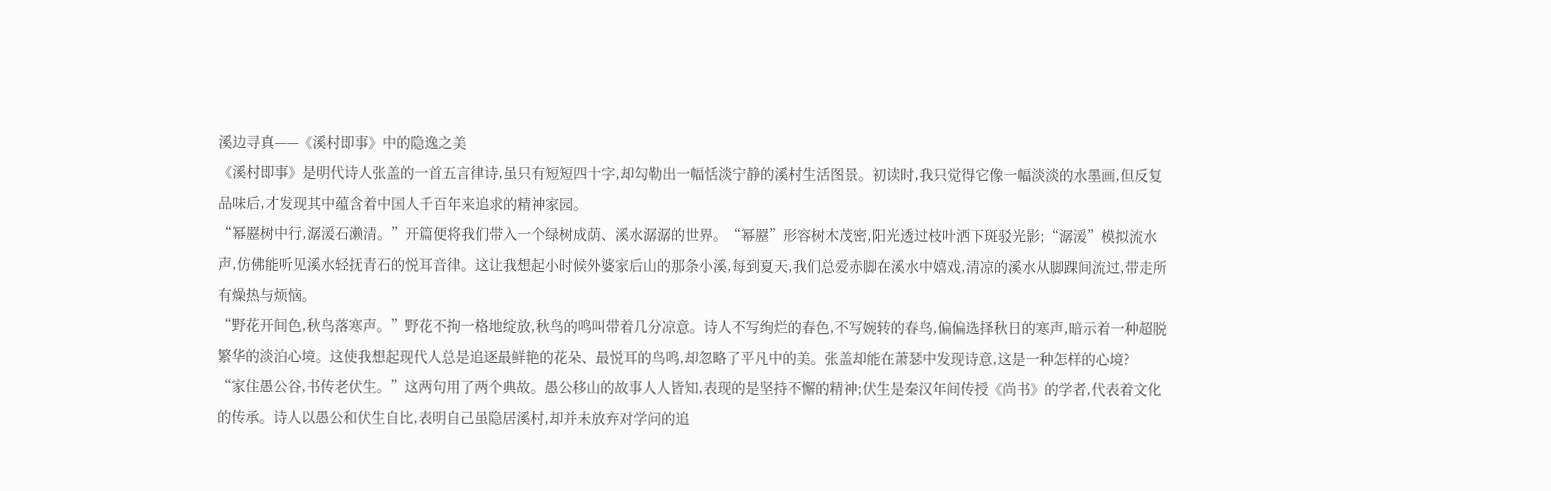溪边寻真——《溪村即事》中的隐逸之美
《溪村即事》是明代诗人张盖的一首五言律诗,虽只有短短四十字,却勾勒出一幅恬淡宁静的溪村生活图景。初读时,我只觉得它像一幅淡淡的水墨画,但反复品味后,才发现其中蕴含着中国人千百年来追求的精神家园。
“幂䍥树中行,潺湲石濑清。”开篇便将我们带入一个绿树成荫、溪水潺潺的世界。“幂䍥”形容树木茂密,阳光透过枝叶洒下斑驳光影;“潺湲”模拟流水声,仿佛能听见溪水轻抚青石的悦耳音律。这让我想起小时候外婆家后山的那条小溪,每到夏天,我们总爱赤脚在溪水中嬉戏,清凉的溪水从脚踝间流过,带走所有燥热与烦恼。
“野花开间色,秋鸟落寒声。”野花不拘一格地绽放,秋鸟的鸣叫带着几分凉意。诗人不写绚烂的春色,不写婉转的春鸟,偏偏选择秋日的寒声,暗示着一种超脱繁华的淡泊心境。这使我想起现代人总是追逐最鲜艳的花朵、最悦耳的鸟鸣,却忽略了平凡中的美。张盖却能在萧瑟中发现诗意,这是一种怎样的心境?
“家住愚公谷,书传老伏生。”这两句用了两个典故。愚公移山的故事人人皆知,表现的是坚持不懈的精神;伏生是秦汉年间传授《尚书》的学者,代表着文化的传承。诗人以愚公和伏生自比,表明自己虽隐居溪村,却并未放弃对学问的追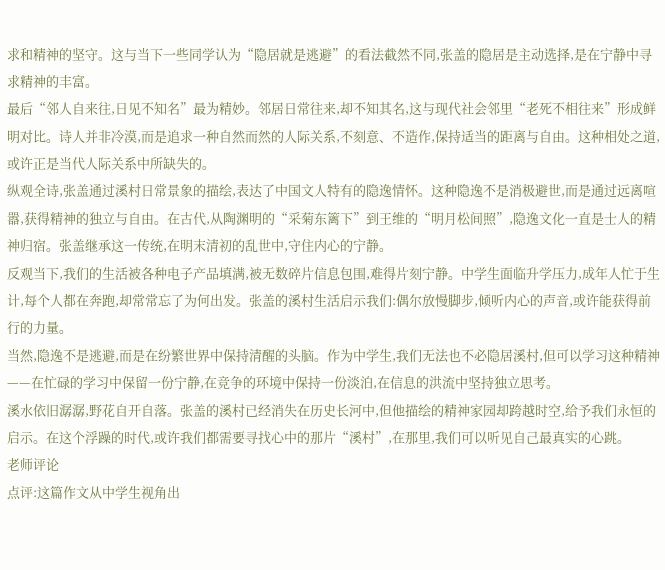求和精神的坚守。这与当下一些同学认为“隐居就是逃避”的看法截然不同,张盖的隐居是主动选择,是在宁静中寻求精神的丰富。
最后“邻人自来往,日见不知名”最为精妙。邻居日常往来,却不知其名,这与现代社会邻里“老死不相往来”形成鲜明对比。诗人并非冷漠,而是追求一种自然而然的人际关系,不刻意、不造作,保持适当的距离与自由。这种相处之道,或许正是当代人际关系中所缺失的。
纵观全诗,张盖通过溪村日常景象的描绘,表达了中国文人特有的隐逸情怀。这种隐逸不是消极避世,而是通过远离喧嚣,获得精神的独立与自由。在古代,从陶渊明的“采菊东篱下”到王维的“明月松间照”,隐逸文化一直是士人的精神归宿。张盖继承这一传统,在明末清初的乱世中,守住内心的宁静。
反观当下,我们的生活被各种电子产品填满,被无数碎片信息包围,难得片刻宁静。中学生面临升学压力,成年人忙于生计,每个人都在奔跑,却常常忘了为何出发。张盖的溪村生活启示我们:偶尔放慢脚步,倾听内心的声音,或许能获得前行的力量。
当然,隐逸不是逃避,而是在纷繁世界中保持清醒的头脑。作为中学生,我们无法也不必隐居溪村,但可以学习这种精神——在忙碌的学习中保留一份宁静,在竞争的环境中保持一份淡泊,在信息的洪流中坚持独立思考。
溪水依旧潺潺,野花自开自落。张盖的溪村已经消失在历史长河中,但他描绘的精神家园却跨越时空,给予我们永恒的启示。在这个浮躁的时代,或许我们都需要寻找心中的那片“溪村”,在那里,我们可以听见自己最真实的心跳。
老师评论
点评:这篇作文从中学生视角出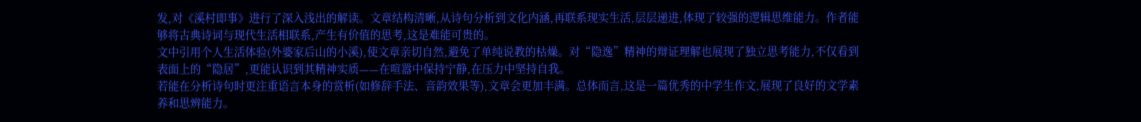发,对《溪村即事》进行了深入浅出的解读。文章结构清晰,从诗句分析到文化内涵,再联系现实生活,层层递进,体现了较强的逻辑思维能力。作者能够将古典诗词与现代生活相联系,产生有价值的思考,这是难能可贵的。
文中引用个人生活体验(外婆家后山的小溪),使文章亲切自然,避免了单纯说教的枯燥。对“隐逸”精神的辩证理解也展现了独立思考能力,不仅看到表面上的“隐居”,更能认识到其精神实质——在喧嚣中保持宁静,在压力中坚持自我。
若能在分析诗句时更注重语言本身的赏析(如修辞手法、音韵效果等),文章会更加丰满。总体而言,这是一篇优秀的中学生作文,展现了良好的文学素养和思辨能力。